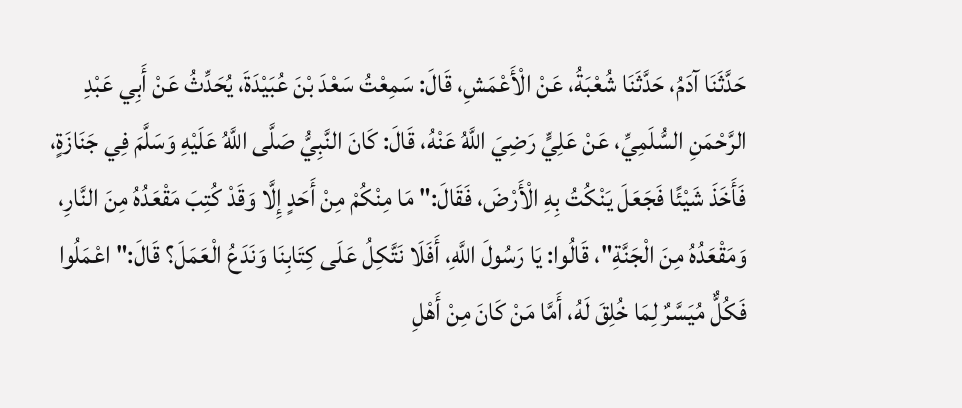حَدَّثَنَا آدَمُ، حَدَّثَنَا شُعْبَةُ، عَنْ الْأَعْمَشِ، قَالَ: سَمِعْتُ سَعْدَ بْنَ عُبَيْدَةَ، يُحَدِّثُ عَنْ أَبِي عَبْدِ الرَّحْمَنِ السُّلَمِيِّ، عَنْ عَلِيٍّ رَضِيَ اللَّهُ عَنْهُ، قَالَ: كَانَ النَّبِيُّ صَلَّى اللَّهُ عَلَيْهِ وَسَلَّمَ فِي جَنَازَةٍ، فَأَخَذَ شَيْئًا فَجَعَلَ يَنْكُتُ بِهِ الْأَرْضَ، فَقَالَ:" مَا مِنْكُمْ مِنْ أَحَدٍ إِلَّا وَقَدْ كُتِبَ مَقْعَدُهُ مِنَ النَّارِ، وَمَقْعَدُهُ مِنَ الْجَنَّةِ"، قَالُوا: يَا رَسُولَ اللَّهِ، أَفَلَا نَتَّكِلُ عَلَى كِتَابِنَا وَنَدَعُ الْعَمَلَ؟ قَالَ:" اعْمَلُوا فَكُلٌّ مُيَسَّرٌ لِمَا خُلِقَ لَهُ، أَمَّا مَنْ كَانَ مِنْ أَهْلِ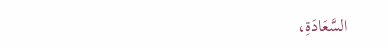السَّعَادَةِ،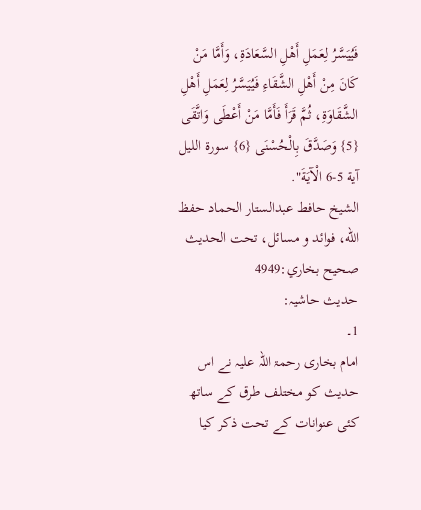فَيُيَسَّرُ لِعَمَلِ أَهْلِ السَّعَادَةِ، وَأَمَّا مَنْ كَانَ مِنْ أَهْلِ الشَّقَاءِ فَيُيَسَّرُ لِعَمَلِ أَهْلِ الشَّقَاوَةِ، ثُمَّ قَرَأَ فَأَمَّا مَنْ أَعْطَى وَاتَّقَى {5} وَصَدَّقَ بِالْحُسْنَى {6} سورة الليل آية 5-6 الْآيَةَ".
الشيخ حافط عبدالستار الحماد حفظ الله، فوائد و مسائل، تحت الحديث صحيح بخاري:4949
حدیث حاشیہ:
1۔
امام بخاری رحمۃ اللہ علیہ نے اس حدیث کو مختلف طرق کے ساتھ کئی عنوانات کے تحت ذکر کیا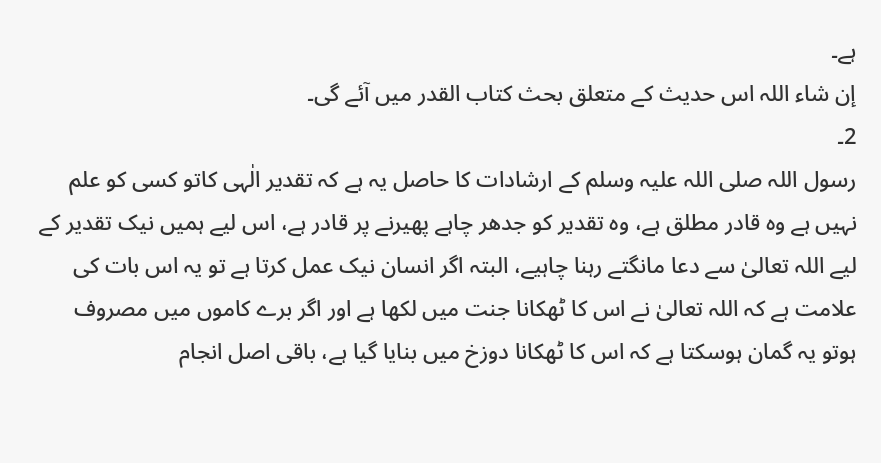ہے۔
إن شاء اللہ اس حدیث کے متعلق بحث کتاب القدر میں آئے گی۔
2۔
رسول اللہ صلی اللہ علیہ وسلم کے ارشادات کا حاصل یہ ہے کہ تقدیر الٰہی کاتو کسی کو علم نہیں ہے وہ قادر مطلق ہے، وہ تقدیر کو جدھر چاہے پھیرنے پر قادر ہے، اس لیے ہمیں نیک تقدیر کے لیے اللہ تعالیٰ سے دعا مانگتے رہنا چاہیے، البتہ اگر انسان نیک عمل کرتا ہے تو یہ اس بات کی علامت ہے کہ اللہ تعالیٰ نے اس کا ٹھکانا جنت میں لکھا ہے اور اگر برے کاموں میں مصروف ہوتو یہ گمان ہوسکتا ہے کہ اس کا ٹھکانا دوزخ میں بنایا گیا ہے، باقی اصل انجام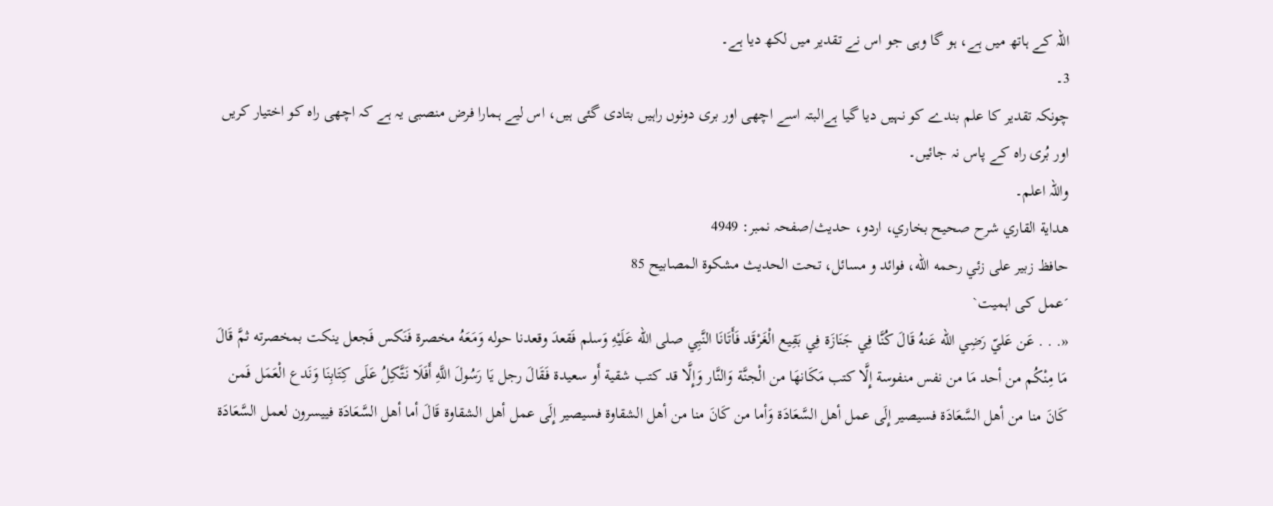اللہ کے ہاتھ میں ہے، ہو گا وہی جو اس نے تقدیر میں لکھ دیا ہے۔
3۔
چونکہ تقدیر کا علم بندے کو نہیں دیا گیا ہےالبتہ اسے اچھی اور بری دونوں راہیں بتادی گئی ہیں، اس لیے ہمارا فرض منصبی یہ ہے کہ اچھی راہ کو اختیار کریں اور بُری راہ کے پاس نہ جائیں۔
واللہ اعلم۔
هداية القاري شرح صحيح بخاري، اردو، حدیث/صفحہ نمبر: 4949
حافظ زبير على زئي رحمه الله، فوائد و مسائل، تحت الحديث مشكوة المصابيح 85
´عمل کی اہمیت`
«. . . عَن عَليّ رَضِي الله عَنهُ قَالَ كُنَّا فِي جَنَازَة فِي بَقِيع الْغَرْقَد فَأَتَانَا النَّبِي صلى الله عَلَيْهِ وَسلم فَقعدَ وقعدنا حوله وَمَعَهُ مخصرة فَنَكس فَجعل ينكت بمخصرته ثمَّ قَالَ مَا مِنْكُم من أحد مَا من نفس منفوسة إِلَّا كتب مَكَانهَا من الْجنَّة وَالنَّار وَإِلَّا قد كتب شقية أَو سعيدة فَقَالَ رجل يَا رَسُولَ اللَّهِ أَفَلَا نَتَّكِلُ عَلَى كِتَابِنَا وَنَدع الْعَمَل فَمن كَانَ منا من أهل السَّعَادَة فسيصير إِلَى عمل أهل السَّعَادَة وَأما من كَانَ منا من أهل الشقاوة فسيصير إِلَى عمل أهل الشقاوة قَالَ أما أهل السَّعَادَة فييسرون لعمل السَّعَادَة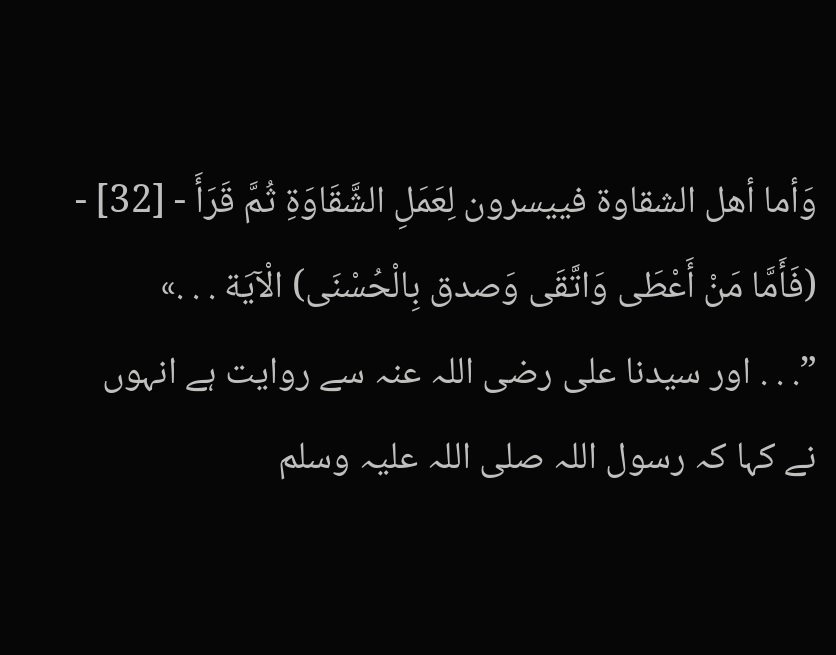وَأما أهل الشقاوة فييسرون لِعَمَلِ الشَّقَاوَةِ ثُمَّ قَرَأَ - [32] - (فَأَمَّا مَنْ أَعْطَى وَاتَّقَى وَصدق بِالْحُسْنَى) الْآيَة . . .»
”. . . اور سیدنا علی رضی اللہ عنہ سے روایت ہے انہوں نے کہا کہ رسول اللہ صلی اللہ علیہ وسلم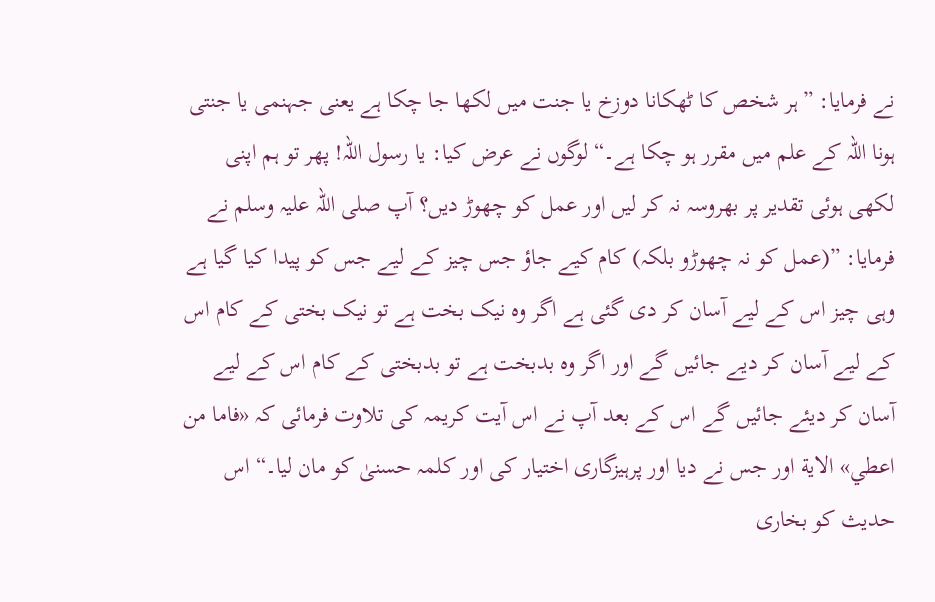نے فرمایا: ”ہر شخص کا ٹھکانا دوزخ یا جنت میں لکھا جا چکا ہے یعنی جہنمی یا جنتی ہونا اللہ کے علم میں مقرر ہو چکا ہے۔“ لوگوں نے عرض کیا: یا رسول اللہ! پھر تو ہم اپنی لکھی ہوئی تقدیر پر بھروسہ نہ کر لیں اور عمل کو چھوڑ دیں؟ آپ صلی اللہ علیہ وسلم نے فرمایا: ”(عمل کو نہ چھوڑو بلکہ) کام کیے جاؤ جس چیز کے لیے جس کو پیدا کیا گیا ہے وہی چیز اس کے لیے آسان کر دی گئی ہے اگر وہ نیک بخت ہے تو نیک بختی کے کام اس کے لیے آسان کر دیے جائیں گے اور اگر وہ بدبخت ہے تو بدبختی کے کام اس کے لیے آسان کر دیئے جائیں گے اس کے بعد آپ نے اس آیت کریمہ کی تلاوت فرمائی کہ «فاما من اعطي» الاية اور جس نے دیا اور پرہیزگاری اختیار کی اور کلمہ حسنیٰ کو مان لیا۔“ اس حدیث کو بخاری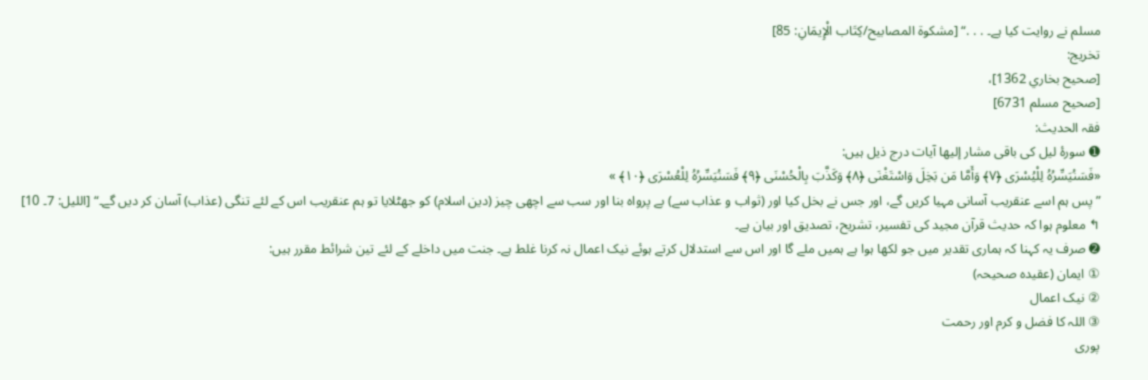مسلم نے روایت کیا ہے۔ . . .“ [مشكوة المصابيح/كِتَاب الْإِيمَانِ: 85]
تخریج:
[صحيح بخاري 1362]،
[صحيح مسلم 6731]
فقہ الحدیث:
➊ سورۂ لیل کی باقی مشار إلیھا آیات درج ذیل ہیں:
«فَسَنُيَسِّرُهُ لِلْيُسْرَى ﴿٧﴾ وَأَمَّا مَن بَخِلَ وَاسْتَغْنَى ﴿٨﴾ وَكَذَّبَ بِالْحُسْنَى ﴿٩﴾ فَسَنُيَسِّرُهُ لِلْعُسْرَى ﴿١٠﴾ »
”پس ہم اسے عنقریب آسانی مہیا کریں گے، اور جس نے بخل کیا اور (ثواب و عذاب سے) بے پرواہ بنا اور سب سے اچھی چیز (دین اسلام) کو جھٹلایا تو ہم عنقریب اس کے لئے تنگی (عذاب) آسان کر دیں گے۔“ [الليل: 7۔ 10]
↰ معلوم ہوا کہ حدیث قرآن مجید کی تفسیر، تشریح، تصدیق اور بیان ہے۔
➋ صرف یہ کہنا کہ ہماری تقدیر میں جو لکھا ہوا ہے ہمیں ملے گا اور اس سے استدلال کرتے ہوئے نیک اعمال نہ کرنا غلط ہے۔ جنت میں داخلے کے لئے تین شرائط مقرر ہیں:
① ایمان (عقیدہ صحیحہ)
② نیک اعمال
③ اللہ کا فضل و کرم اور رحمت
پوری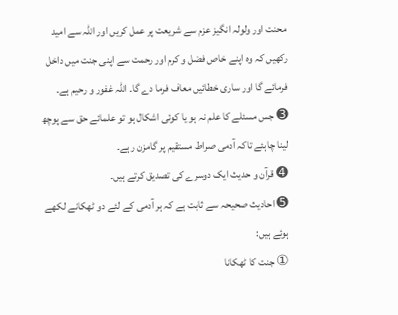محنت اور ولولہ انگیز عزم سے شریعت پر عمل کریں اور اللہ سے امید رکھیں کہ وہ اپنے خاص فضل و کرم اور رحمت سے اپنی جنت میں داخل فرمائے گا اور ساری خطائیں معاف فرما دے گا۔ اللہ غفور و رحیم ہے۔
➌ جس مسئلے کا علم نہ ہو یا کوئی اشکال ہو تو علمائے حق سے پوچھ لینا چاہئے تاکہ آدمی صراط مستقیم پر گامزن رہے۔
➍ قرآن و حدیث ایک دوسرے کی تصدیق کرتے ہیں۔
➎ احادیث صحیحہ سے ثابت ہے کہ ہر آدمی کے لئے دو ٹھکانے لکھے ہوئے ہیں:
① جنت کا ٹھکانا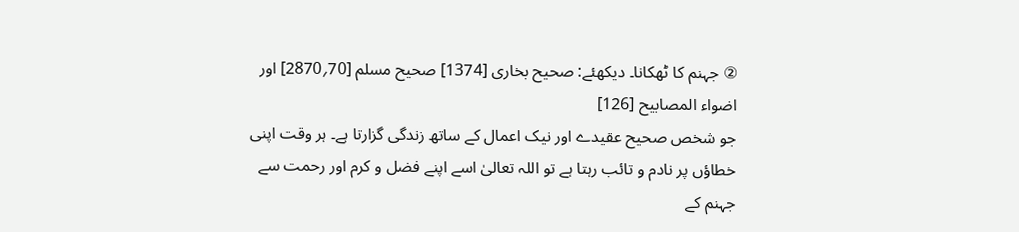② جہنم کا ٹھکانا۔ دیکھئے: صحیح بخاری [1374] صحیح مسلم [70؍2870] اور اضواء المصابیح [126]
جو شخص صحیح عقیدے اور نیک اعمال کے ساتھ زندگی گزارتا ہے۔ ہر وقت اپنی خطاؤں پر نادم و تائب رہتا ہے تو اللہ تعالیٰ اسے اپنے فضل و کرم اور رحمت سے جہنم کے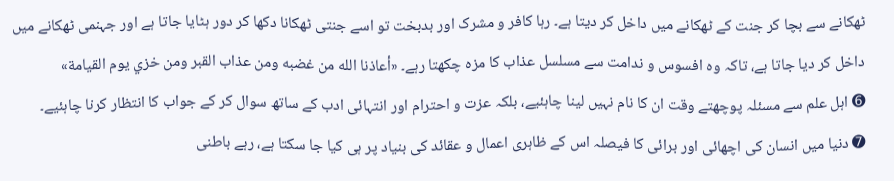ٹھکانے سے بچا کر جنت کے ٹھکانے میں داخل کر دیتا ہے۔ رہا کافر و مشرک اور بدبخت تو اسے جنتی ٹھکانا دکھا کر دور ہٹایا جاتا ہے اور جہنمی ٹھکانے میں داخل کر دیا جاتا ہے، تاکہ وہ افسوس و ندامت سے مسلسل عذاب کا مزہ چکھتا رہے۔ «أعاذنا الله من غضبه ومن عذاب القبر ومن خزي يوم القيامة»
➏ اہل علم سے مسئلہ پوچھتے وقت ان کا نام نہیں لینا چاہئیے، بلکہ عزت و احترام اور انتہائی ادب کے ساتھ سوال کر کے جواب کا انتظار کرنا چاہئیے۔
➐ دنیا میں انسان کی اچھائی اور برائی کا فیصلہ اس کے ظاہری اعمال و عقائد کی بنیاد پر ہی کیا جا سکتا ہے، رہے باطنی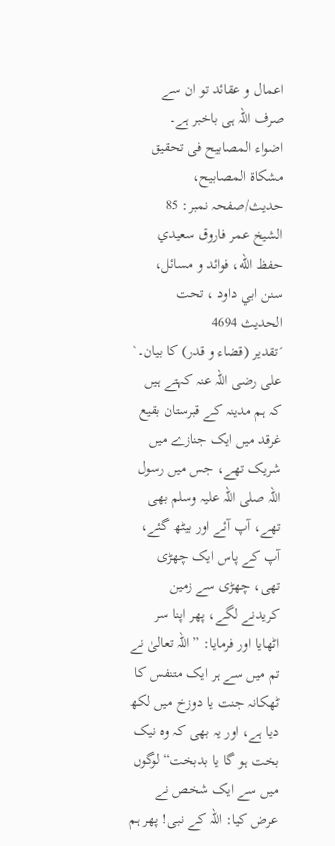اعمال و عقائد تو ان سے صرف اللہ ہی باخبر ہے۔
اضواء المصابیح فی تحقیق مشکاۃ المصابیح، حدیث/صفحہ نمبر: 85
الشيخ عمر فاروق سعيدي حفظ الله، فوائد و مسائل، سنن ابي داود ، تحت الحديث 4694
´تقدیر (قضاء و قدر) کا بیان۔`
علی رضی اللہ عنہ کہتے ہیں کہ ہم مدینہ کے قبرستان بقیع غرقد میں ایک جنازے میں شریک تھے، جس میں رسول اللہ صلی اللہ علیہ وسلم بھی تھے، آپ آئے اور بیٹھ گئے، آپ کے پاس ایک چھڑی تھی، چھڑی سے زمین کریدنے لگے، پھر اپنا سر اٹھایا اور فرمایا: ”اللہ تعالیٰ نے تم میں سے ہر ایک متنفس کا ٹھکانہ جنت یا دوزخ میں لکھ دیا ہے، اور یہ بھی کہ وہ نیک بخت ہو گا یا بدبخت“ لوگوں میں سے ایک شخص نے عرض کیا: اللہ کے نبی! پھر ہم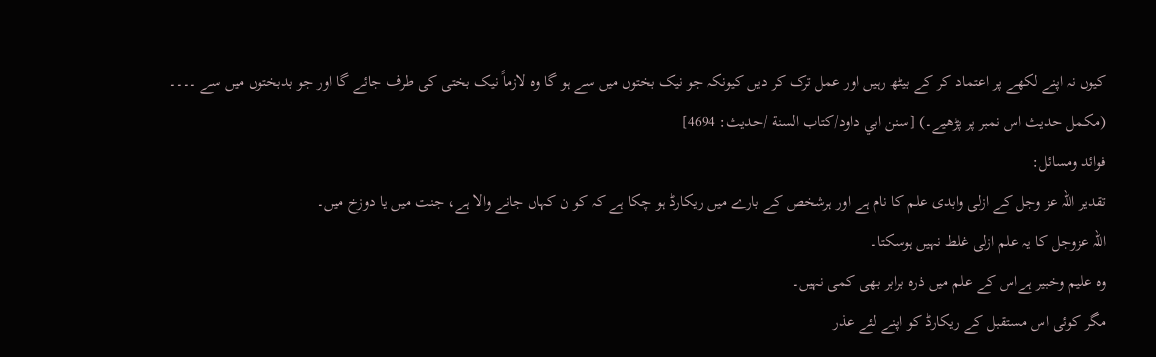کیوں نہ اپنے لکھے پر اعتماد کر کے بیٹھ رہیں اور عمل ترک کر دیں کیونکہ جو نیک بختوں میں سے ہو گا وہ لازماً نیک بختی کی طرف جائے گا اور جو بدبختوں میں سے ۔۔۔۔ (مکمل حدیث اس نمبر پر پڑھیے۔) [سنن ابي داود/كتاب السنة /حدیث: 4694]
فوائد ومسائل:
تقدیر اللہ عز وجل کے ازلی وابدی علم کا نام ہے اور ہرشخص کے بارے میں ریکارڈ ہو چکا ہے کہ کو ن کہاں جانے والا ہے، جنت میں یا دوزخ میں۔
اللہ عزوجل کا یہ علم ازلی غلط نہیں ہوسکتا۔
وہ علیم وخبیر ہےاس کے علم میں ذرہ برابر بھی کمی نہیں۔
مگر کوئی اس مستقبل کے ریکارڈ کو اپنے لئے عذر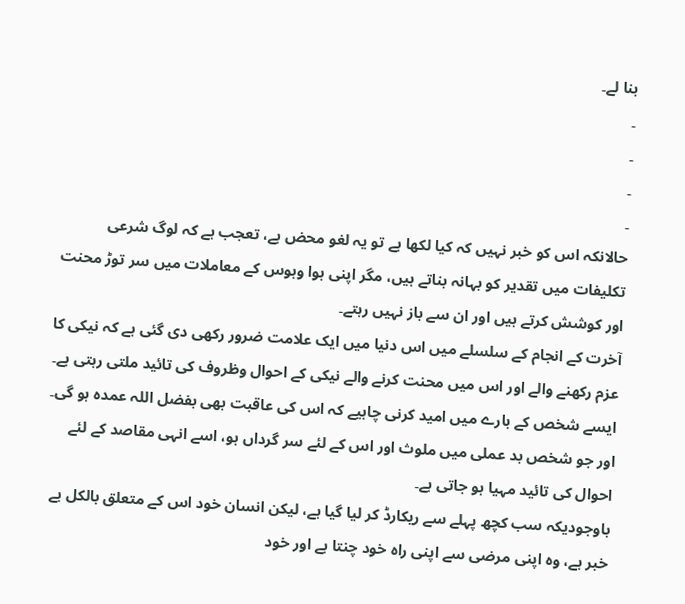بنا لے۔
۔
۔
۔
۔
حالانکہ اس کو خبر نہیں کہ کیا لکھا ہے تو یہ لغو محض ہے، تعجب ہے کہ لوگ شرعی تکلیفات میں تقدیر کو بہانہ بناتے ہیں، مگر اپنی ہوا وہوس کے معاملات میں سر توڑ محنت اور کوشش کرتے ہیں اور ان سے باز نہیں رہتے۔
آخرت کے انجام کے سلسلے میں اس دنیا میں ایک علامت ضرور رکھی دی گئی ہے کہ نیکی کا عزم رکھنے والے اور اس میں محنت کرنے والے نیکی کے احوال وظروف کی تائید ملتی رہتی ہے۔
ایسے شخص کے بارے میں امید کرنی چاہیے کہ اس کی عاقبت بھی بفضل اللہ عمدہ ہو گی۔
اور جو شخص بد عملی میں ملوث اور اس کے لئے سر گرداں ہو، اسے انہی مقاصد کے لئے احوال کی تائید مہیا ہو جاتی ہے۔
باوجودیکہ سب کچھ پہلے سے ریکارڈ کر لیا گیا ہے، لیکن انسان خود اس کے متعلق بالکل بے خبر ہے، وہ اپنی مرضی سے اپنی راہ خود چنتا ہے اور خود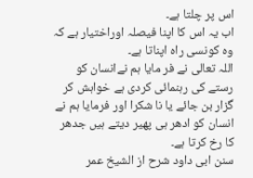اس پر چلتا ہے۔
اب یہ اس کا اپنا فیصلہ اوراختیار ہے کہ وہ کونسی راہ اپناتا ہے۔
اللہ تعالی نے فر مایا ہم نےانسان کو رستے کی رہنمائی کردی ہے خواہش کر گزار بن جائے یا نا شکرا اور فرمایا ہم نے انسان کو ادھر ہی پھیر دیتے ہیں جدھر کا رخ کرتا ہے۔
سنن ابی داود شرح از الشیخ عمر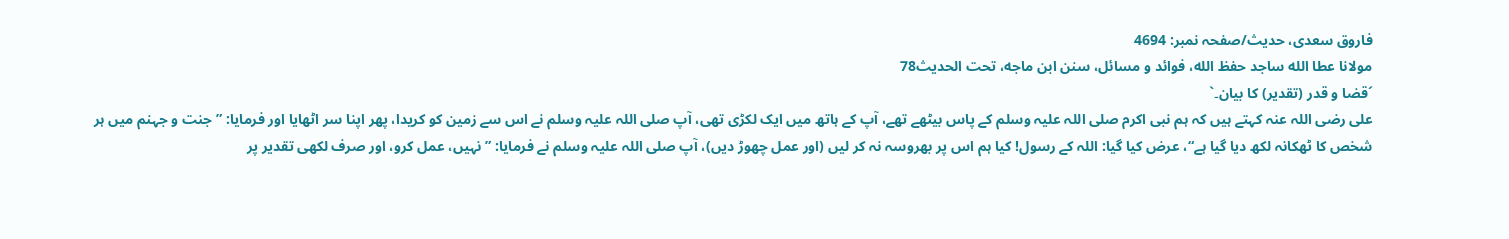فاروق سعدی، حدیث/صفحہ نمبر: 4694
مولانا عطا الله ساجد حفظ الله، فوائد و مسائل، سنن ابن ماجه، تحت الحديث78
´قضا و قدر (تقدیر) کا بیان۔`
علی رضی اللہ عنہ کہتے ہیں کہ ہم نبی اکرم صلی اللہ علیہ وسلم کے پاس بیٹھے تھے، آپ کے ہاتھ میں ایک لکڑی تھی، آپ صلی اللہ علیہ وسلم نے اس سے زمین کو کریدا، پھر اپنا سر اٹھایا اور فرمایا: ”جنت و جہنم میں ہر شخص کا ٹھکانہ لکھ دیا گیا ہے“، عرض کیا گیا: اللہ کے رسول! کیا ہم اس پر بھروسہ نہ کر لیں (اور عمل چھوڑ دیں)، آپ صلی اللہ علیہ وسلم نے فرمایا: ”نہیں، عمل کرو، اور صرف لکھی تقدیر پر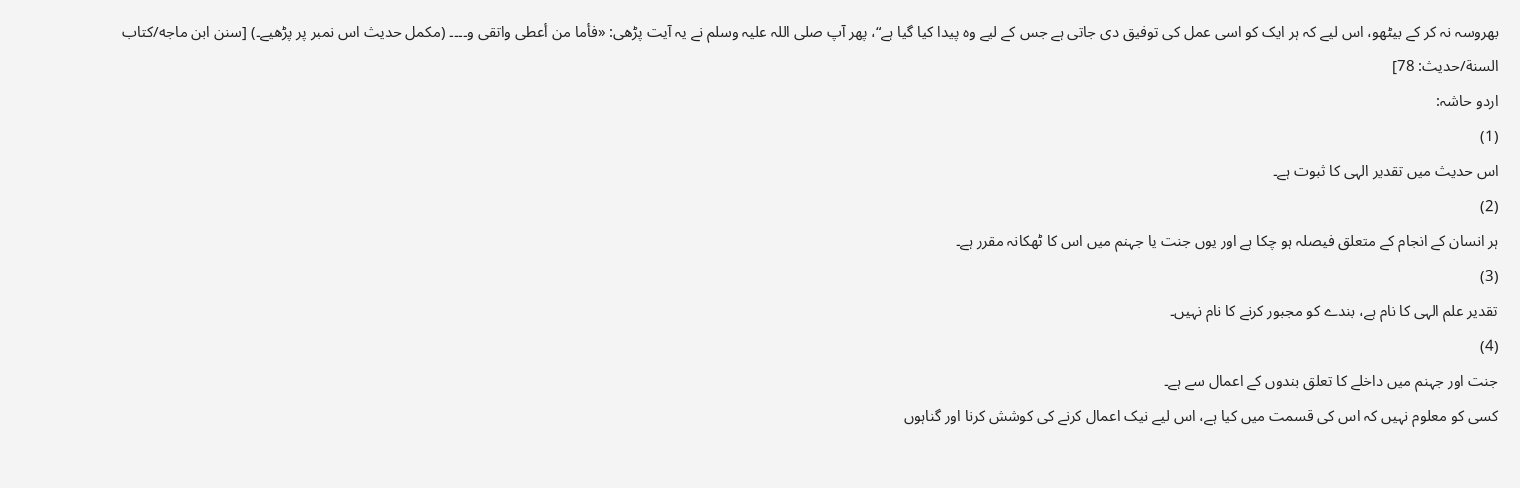بھروسہ نہ کر کے بیٹھو، اس لیے کہ ہر ایک کو اسی عمل کی توفیق دی جاتی ہے جس کے لیے وہ پیدا کیا گیا ہے“، پھر آپ صلی اللہ علیہ وسلم نے یہ آیت پڑھی: «فأما من أعطى واتقى و۔۔۔۔ (مکمل حدیث اس نمبر پر پڑھیے۔) [سنن ابن ماجه/كتاب السنة/حدیث: 78]
اردو حاشہ:
(1)
اس حدیث میں تقدیر الہی کا ثبوت ہے۔
(2)
ہر انسان کے انجام کے متعلق فیصلہ ہو چکا ہے اور یوں جنت یا جہنم میں اس کا ٹھکانہ مقرر ہے۔
(3)
تقدیر علم الہی کا نام ہے، بندے کو مجبور کرنے کا نام نہیں۔
(4)
جنت اور جہنم میں داخلے کا تعلق بندوں کے اعمال سے ہے۔
کسی کو معلوم نہیں کہ اس کی قسمت میں کیا ہے، اس لیے نیک اعمال کرنے کی کوشش کرنا اور گناہوں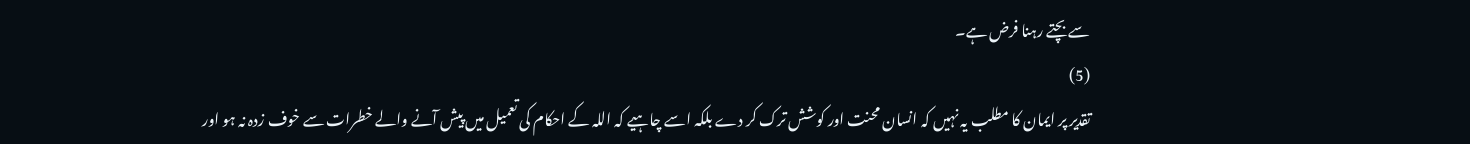سے بچتے رہنا فرض ہے۔
(5)
تقدیر پر ایمان کا مطلب یہ نہیں کہ انسان محنت اور کوشش ترک کر دے بلکہ اسے چاہیے کہ اللہ کے احکام کی تعمیل میں پیش آنے والے خطرات سے خوف زدہ نہ ہو اور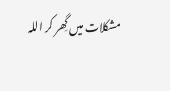مشکلات میں گِھر کر اللہ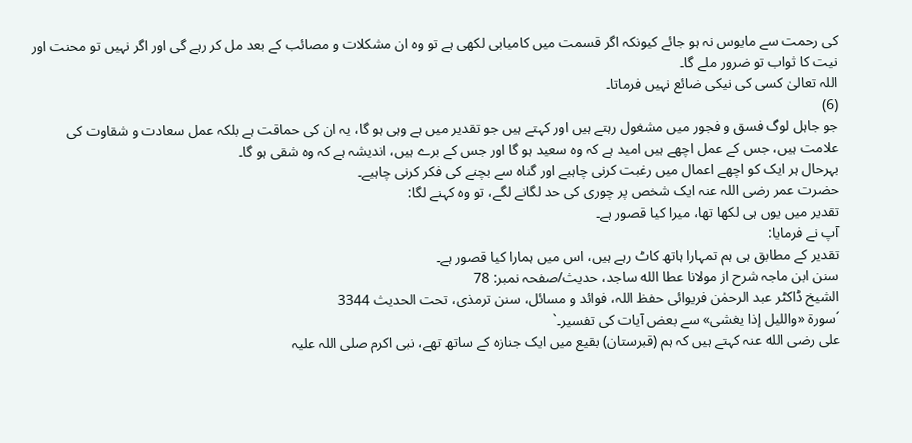کی رحمت سے مایوس نہ ہو جائے کیونکہ اگر قسمت میں کامیابی لکھی ہے تو وہ ان مشکلات و مصائب کے بعد مل کر رہے گی اور اگر نہیں تو محنت اور نیت کا ثواب تو ضرور ملے گا۔
اللہ تعالیٰ کسی کی نیکی ضائع نہیں فرماتا۔
(6)
جو جاہل لوگ فسق و فجور میں مشغول رہتے ہیں اور کہتے ہیں جو تقدیر میں ہے وہی ہو گا، یہ ان کی حماقت ہے بلکہ عمل سعادت و شقاوت کی علامت ہیں، جس کے عمل اچھے ہیں امید ہے کہ وہ سعید ہو گا اور جس کے برے ہیں، اندیشہ ہے کہ وہ شقی ہو گا۔
بہرحال ہر ایک کو اچھے اعمال میں رغبت کرنی چاہیے اور گناہ سے بچنے کی فکر کرنی چاہیے۔
حضرت عمر رضی اللہ عنہ ایک شخص پر چوری کی حد لگانے لگے، تو وہ کہنے لگا:
تقدیر میں یوں ہی لکھا تھا، میرا کیا قصور ہے۔
آپ نے فرمایا:
تقدیر کے مطابق ہی ہم تمہارا ہاتھ کاٹ رہے ہیں، اس میں ہمارا کیا قصور ہے۔
سنن ابن ماجہ شرح از مولانا عطا الله ساجد، حدیث/صفحہ نمبر: 78
الشیخ ڈاکٹر عبد الرحمٰن فریوائی حفظ اللہ، فوائد و مسائل، سنن ترمذی، تحت الحديث 3344
´سورۃ «واللیل إذا یغشی» سے بعض آیات کی تفسیر۔`
علی رضی الله عنہ کہتے ہیں کہ ہم (قبرستان) بقیع میں ایک جنازہ کے ساتھ تھے، نبی اکرم صلی اللہ علیہ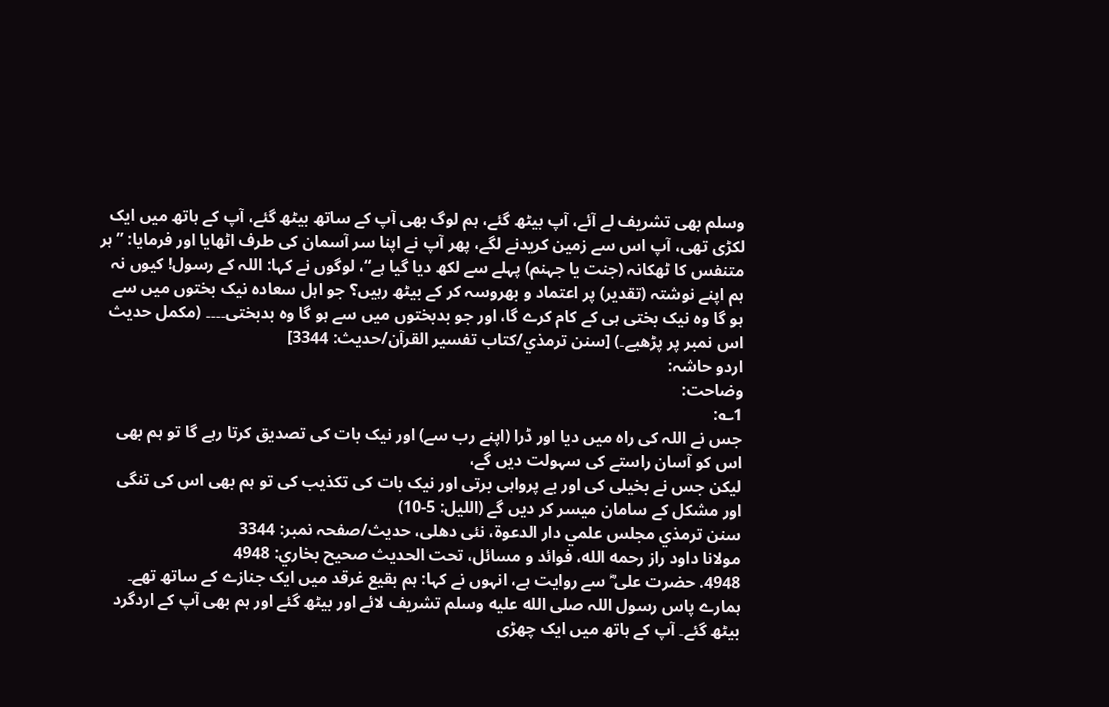وسلم بھی تشریف لے آئے، آپ بیٹھ گئے، ہم لوگ بھی آپ کے ساتھ بیٹھ گئے، آپ کے ہاتھ میں ایک لکڑی تھی، آپ اس سے زمین کریدنے لگے، پھر آپ نے اپنا سر آسمان کی طرف اٹھایا اور فرمایا: ”ہر متنفس کا ٹھکانہ (جنت یا جہنم) پہلے سے لکھ دیا گیا ہے“، لوگوں نے کہا: اللہ کے رسول! کیوں نہ ہم اپنے نوشتہ (تقدیر) پر اعتماد و بھروسہ کر کے بیٹھ رہیں؟ جو اہل سعادہ نیک بختوں میں سے ہو گا وہ نیک بختی ہی کے کام کرے گا، اور جو بدبختوں میں سے ہو گا وہ بدبختی۔۔۔۔ (مکمل حدیث اس نمبر پر پڑھیے۔) [سنن ترمذي/كتاب تفسير القرآن/حدیث: 3344]
اردو حاشہ:
وضاحت:
1؎:
جس نے اللہ کی راہ میں دیا اور ڈرا (اپنے رب سے) اور نیک بات کی تصدیق کرتا رہے گا تو ہم بھی اس کو آسان راستے کی سہولت دیں گے،
لیکن جس نے بخیلی کی اور بے پرواہی برتی اور نیک بات کی تکذیب کی تو ہم بھی اس کی تنگی اور مشکل کے سامان میسر کر دیں گے (اللیل: 5-10)
سنن ترمذي مجلس علمي دار الدعوة، نئى دهلى، حدیث/صفحہ نمبر: 3344
مولانا داود راز رحمه الله، فوائد و مسائل، تحت الحديث صحيح بخاري: 4948
4948. حضرت علی ؓ سے روایت ہے، انہوں نے کہا: ہم بقیع غرقد میں ایک جنازے کے ساتھ تھے۔ ہمارے پاس رسول اللہ صلى الله عليه وسلم تشریف لائے اور بیٹھ گئے اور ہم بھی آپ کے اردگرد بیٹھ گئے۔ آپ کے ہاتھ میں ایک چھڑی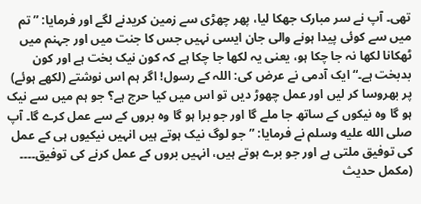تھی۔ آپ نے سر مبارک جھکا لیا، پھر چھڑی سے زمین کریدنے لگے اور فرمایا: ”تم میں سے کوئی پیدا ہونے والی جان ایسی نہیں جس کا جنت میں اور جہنم میں ٹھکانا لکھا نہ جا چکا ہو، یعنی یہ لکھا جا چکا ہے کہ کون نیک بخت ہے اور کون بدبخت ہے۔“ ایک آدمی نے عرض کی: اللہ کے رسول! اگر ہم اس نوشتے (لکھے ہوئے) پر بھروسا کر لیں اور عمل چھوڑ دیں تو اس میں کیا حرج ہے؟ جو ہم میں سے نیک ہو گا وہ نیکوں کے ساتھ جا ملے گا اور جو برا ہو گا وہ بروں کے سے عمل کرے گا۔ آپ صلى الله عليه وسلم نے فرمایا: ”جو لوگ نیک ہوتے ہیں انہیں نیکیوں ہی کے عمل کی توفیق ملتی ہے اور جو برے ہوتے ہیں، انہیں بروں کے عمل کرنے کی توفیق۔۔۔۔ (مکمل حدیث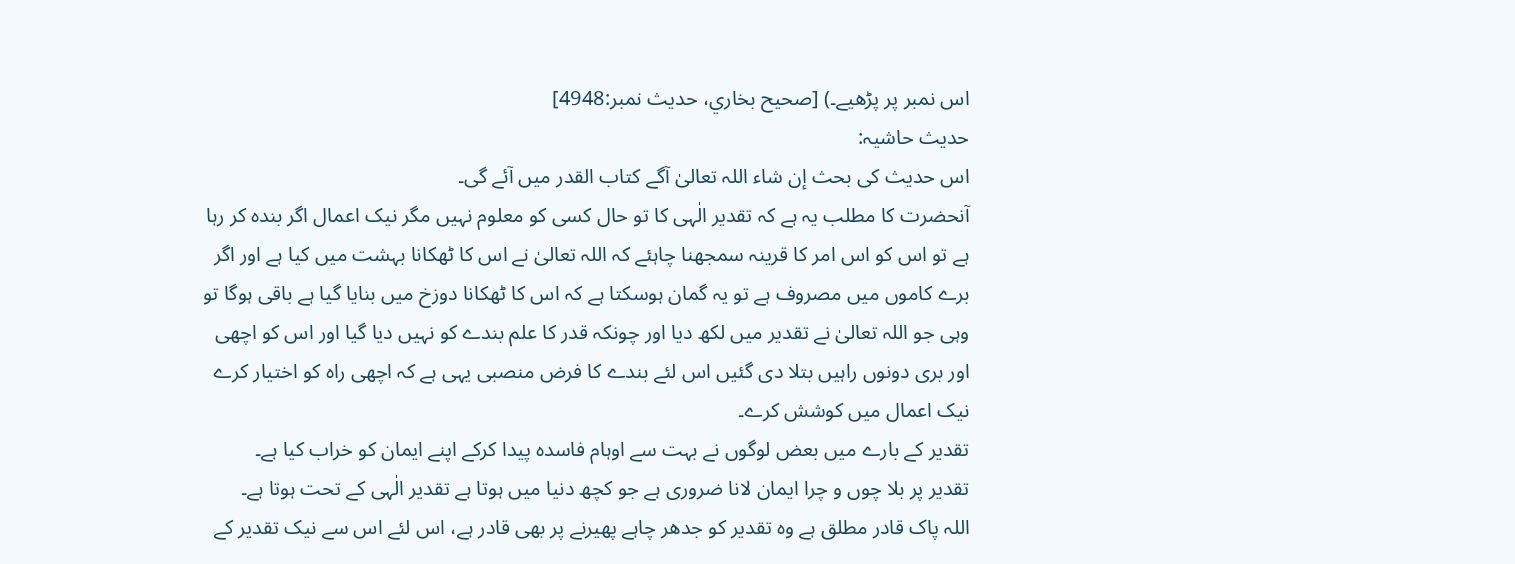اس نمبر پر پڑھیے۔) [صحيح بخاري، حديث نمبر:4948]
حدیث حاشیہ:
اس حدیث کی بحث إن شاء اللہ تعالیٰ آگے کتاب القدر میں آئے گی۔
آنحضرت کا مطلب یہ ہے کہ تقدیر الٰہی کا تو حال کسی کو معلوم نہیں مگر نیک اعمال اگر بندہ کر رہا ہے تو اس کو اس امر کا قرینہ سمجھنا چاہئے کہ اللہ تعالیٰ نے اس کا ٹھکانا بہشت میں کیا ہے اور اگر برے کاموں میں مصروف ہے تو یہ گمان ہوسکتا ہے کہ اس کا ٹھکانا دوزخ میں بنایا گیا ہے باقی ہوگا تو وہی جو اللہ تعالیٰ نے تقدیر میں لکھ دیا اور چونکہ قدر کا علم بندے کو نہیں دیا گیا اور اس کو اچھی اور بری دونوں راہیں بتلا دی گئیں اس لئے بندے کا فرض منصبی یہی ہے کہ اچھی راہ کو اختیار کرے نیک اعمال میں کوشش کرے۔
تقدیر کے بارے میں بعض لوگوں نے بہت سے اوہام فاسدہ پیدا کرکے اپنے ایمان کو خراب کیا ہے۔
تقدیر پر بلا چوں و چرا ایمان لانا ضروری ہے جو کچھ دنیا میں ہوتا ہے تقدیر الٰہی کے تحت ہوتا ہے۔
اللہ پاک قادر مطلق ہے وہ تقدیر کو جدھر چاہے پھیرنے پر بھی قادر ہے، اس لئے اس سے نیک تقدیر کے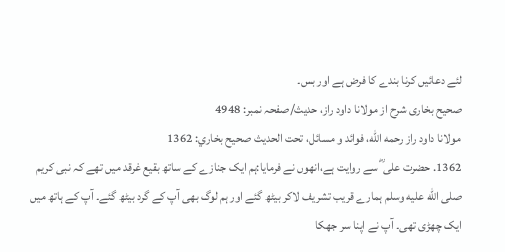لئے دعائیں کرنا بندے کا فرض ہے اور بس۔
صحیح بخاری شرح از مولانا داود راز، حدیث/صفحہ نمبر: 4948
مولانا داود راز رحمه الله، فوائد و مسائل، تحت الحديث صحيح بخاري: 1362
1362. حضرت علی ؓ سے روایت ہے،انھوں نے فرمایا:ہم ایک جنازے کے ساتھ بقیع غرقد میں تھے کہ نبی کریم صلى الله عليه وسلم ہمارے قریب تشریف لاکر بیٹھ گئے اور ہم لوگ بھی آپ کے گرد بیٹھ گئے۔ آپ کے ہاتھ میں ایک چھڑی تھی۔ آپ نے اپنا سر جھکا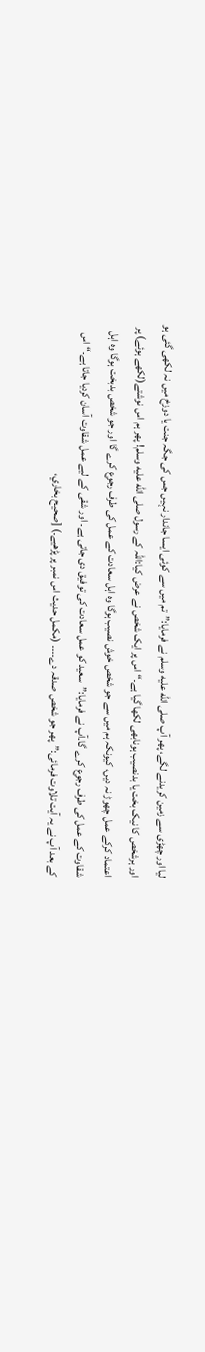لیا اور چھڑی سے زمین کریدنے لگے، پھر آپ صلى الله عليه وسلم نے فرمایا:”تم میں سے کوئی ایسا جاندار نہیں جس کی جگہ جنت یا دوزخ میں نہ لکھی گئی ہو اور ہرشخص کا نیک بخت یا بدنصیب ہونابھی لکھا گیا ہے۔“ اس پر ایک شخص نے عرض کیا:اللہ کے رسول صلى الله عليه وسلم! پھر ہم اس نوشتے(لکھے ہوئے) پر اعتماد کرکے عمل چھوڑ نہ دیں، کیونکہ ہم میں سے جو شخص خوش نصیب ہوگا وہ اہل سعادت کے عمل کی طرف رجوع کرے گا اور جو شخص بدبخت ہوگا وہ اہل شقاوت کے عمل کی طرف رجوع کرے گا۔آپ نے فرمایا:”سعید کو عمل سعادت کی توفیق دی جاتی ہے۔ اور شقی کے لیے عمل شقاوت آسان کردیا جاتا ہے۔“ اس کے بعد آپ نے یہ آیت تلاوت فرمائی:”پھر جو شخص صدقہ دے۔۔۔۔ (مکمل حدیث اس نمبر پر پڑھیے۔) [صحيح بخاري،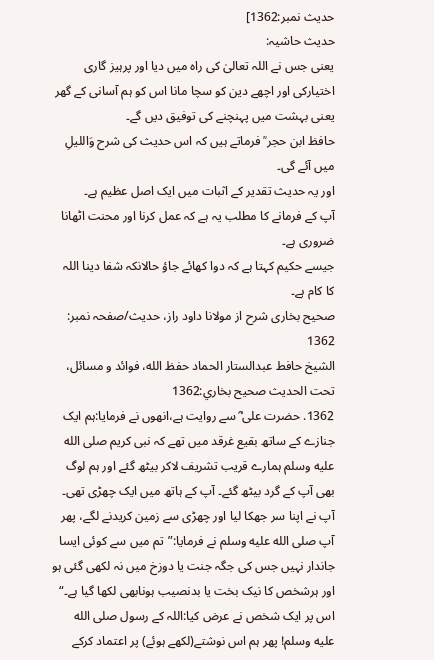حديث نمبر:1362]
حدیث حاشیہ:
یعنی جس نے اللہ تعالیٰ کی راہ میں دیا اور پرہیز گاری اختیارکی اور اچھے دین کو سچا مانا اس کو ہم آسانی کے گھر یعنی بہشت میں پہنچنے کی توفیق دیں گے۔
حافظ ابن حجر ؒ فرماتے ہیں کہ اس حدیث کی شرح وَاللیلِ میں آئے گی۔
اور یہ حدیث تقدیر کے اثبات میں ایک اصل عظیم ہے۔
آپ کے فرمانے کا مطلب یہ ہے کہ عمل کرنا اور محنت اٹھانا ضروری ہے۔
جیسے حکیم کہتا ہے کہ دوا کھائے جاؤ حالانکہ شفا دینا اللہ کا کام ہے۔
صحیح بخاری شرح از مولانا داود راز، حدیث/صفحہ نمبر: 1362
الشيخ حافط عبدالستار الحماد حفظ الله، فوائد و مسائل، تحت الحديث صحيح بخاري:1362
1362. حضرت علی ؓ سے روایت ہے،انھوں نے فرمایا:ہم ایک جنازے کے ساتھ بقیع غرقد میں تھے کہ نبی کریم صلى الله عليه وسلم ہمارے قریب تشریف لاکر بیٹھ گئے اور ہم لوگ بھی آپ کے گرد بیٹھ گئے۔ آپ کے ہاتھ میں ایک چھڑی تھی۔ آپ نے اپنا سر جھکا لیا اور چھڑی سے زمین کریدنے لگے، پھر آپ صلى الله عليه وسلم نے فرمایا:”تم میں سے کوئی ایسا جاندار نہیں جس کی جگہ جنت یا دوزخ میں نہ لکھی گئی ہو اور ہرشخص کا نیک بخت یا بدنصیب ہونابھی لکھا گیا ہے۔“ اس پر ایک شخص نے عرض کیا:اللہ کے رسول صلى الله عليه وسلم! پھر ہم اس نوشتے(لکھے ہوئے) پر اعتماد کرکے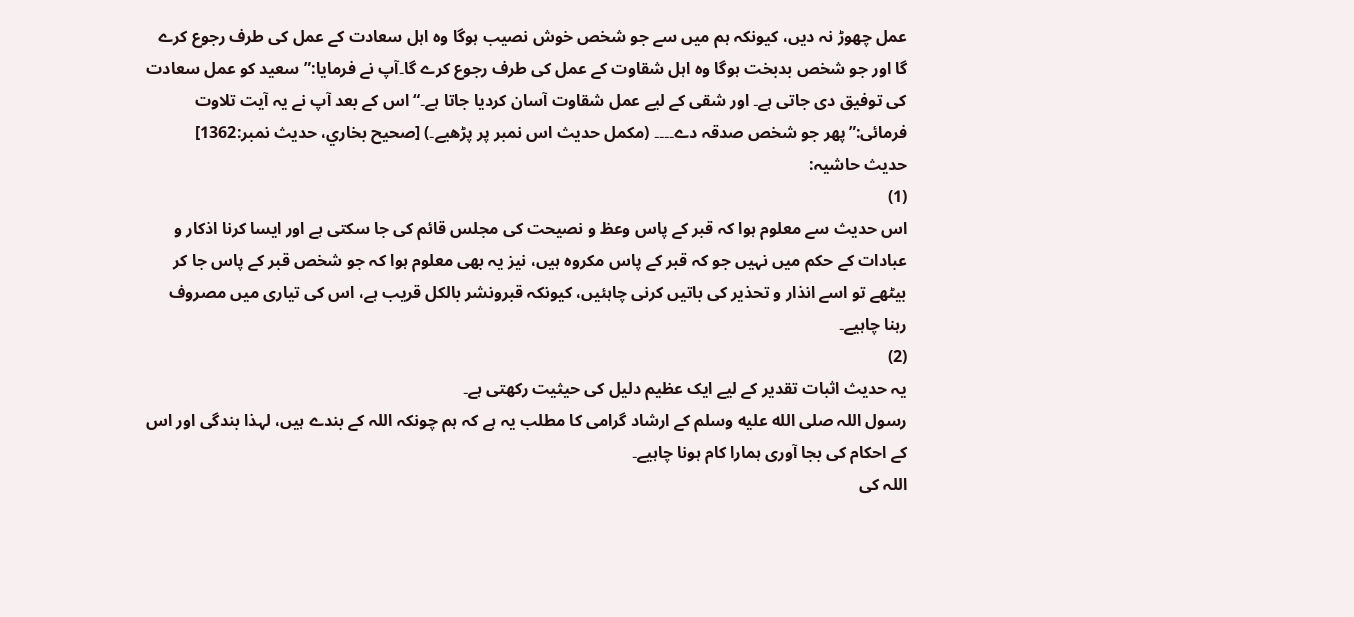عمل چھوڑ نہ دیں، کیونکہ ہم میں سے جو شخص خوش نصیب ہوگا وہ اہل سعادت کے عمل کی طرف رجوع کرے گا اور جو شخص بدبخت ہوگا وہ اہل شقاوت کے عمل کی طرف رجوع کرے گا۔آپ نے فرمایا:”سعید کو عمل سعادت کی توفیق دی جاتی ہے۔ اور شقی کے لیے عمل شقاوت آسان کردیا جاتا ہے۔“ اس کے بعد آپ نے یہ آیت تلاوت فرمائی:”پھر جو شخص صدقہ دے۔۔۔۔ (مکمل حدیث اس نمبر پر پڑھیے۔) [صحيح بخاري، حديث نمبر:1362]
حدیث حاشیہ:
(1)
اس حدیث سے معلوم ہوا کہ قبر کے پاس وعظ و نصیحت کی مجلس قائم کی جا سکتی ہے اور ایسا کرنا اذکار و عبادات کے حکم میں نہیں جو کہ قبر کے پاس مکروہ ہیں، نیز یہ بھی معلوم ہوا کہ جو شخص قبر کے پاس جا کر بیٹھے تو اسے انذار و تحذیر کی باتیں کرنی چاہئیں، کیونکہ قبرونشر بالکل قریب ہے، اس کی تیاری میں مصروف رہنا چاہیے۔
(2)
یہ حدیث اثبات تقدیر کے لیے ایک عظیم دلیل کی حیثیت رکھتی ہے۔
رسول اللہ صلى الله عليه وسلم کے ارشاد گرامی کا مطلب یہ ہے کہ ہم چونکہ اللہ کے بندے ہیں، لہذا بندگی اور اس کے احکام کی بجا آوری ہمارا کام ہونا چاہیے۔
اللہ کی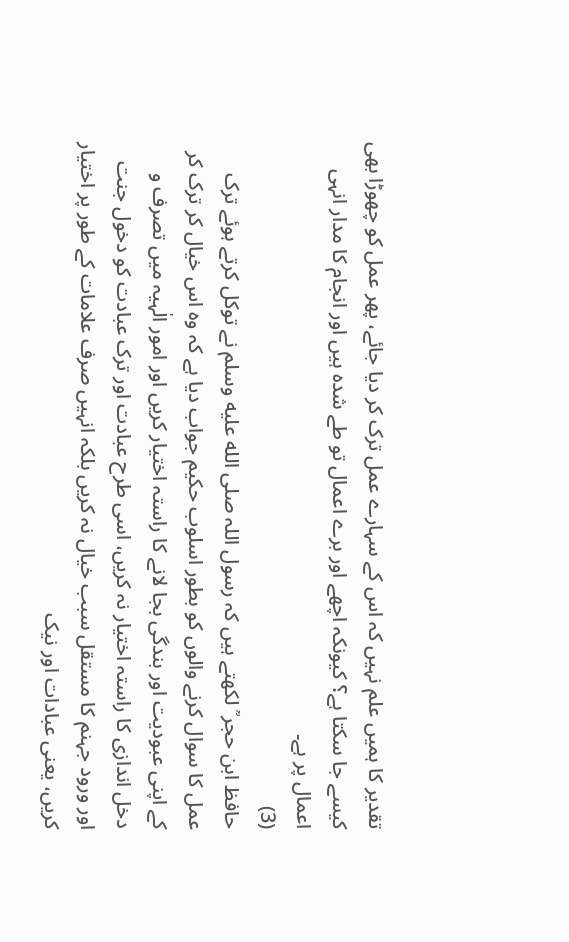تقدیر کا ہمیں علم نہیں کہ اس کے سہارے عمل ترک کر دیا جائے، پھر عمل کو چھوڑا بھی کیسے جا سکتا ہے؟ کیونکہ اچھے اور برے اعمال تو طے شدہ ہیں اور انجام کا مدار انہی اعمال پر ہے۔
(3)
حافظ ابن حجر ؒ لکھتے ہیں کہ رسول اللہ صلى الله عليه وسلم نے توکل کرتے ہوئے ترک عمل کا سوال کرنے والوں کو بطور اسلوب حکیم جواب دیا ہے کہ وہ اس خیال کر ترک کر کے اپنی عبودیت اور بندگی بجا لانے کا راستہ اختیار کریں اور امور الٰہیہ میں تصرف و دخل اندازی کا راستہ اختیار نہ کریں، اسی طرح عبادت اور ترک عبادت کو دخول جنت اور ورود جہنم کا مستقل سبب خیال نہ کریں بلکہ انہیں صرف علامات کے طور پر اختیار کریں، یعنی عبادات اور نیک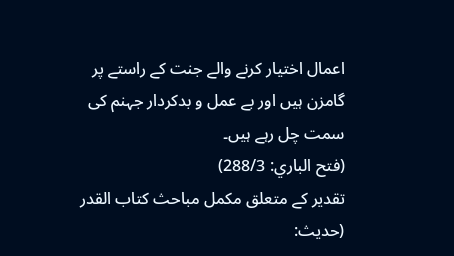اعمال اختیار کرنے والے جنت کے راستے پر گامزن ہیں اور بے عمل و بدکردار جہنم کی سمت چل رہے ہیں۔
(فتح الباري: 288/3)
تقدیر کے متعلق مکمل مباحث کتاب القدر (حدیث: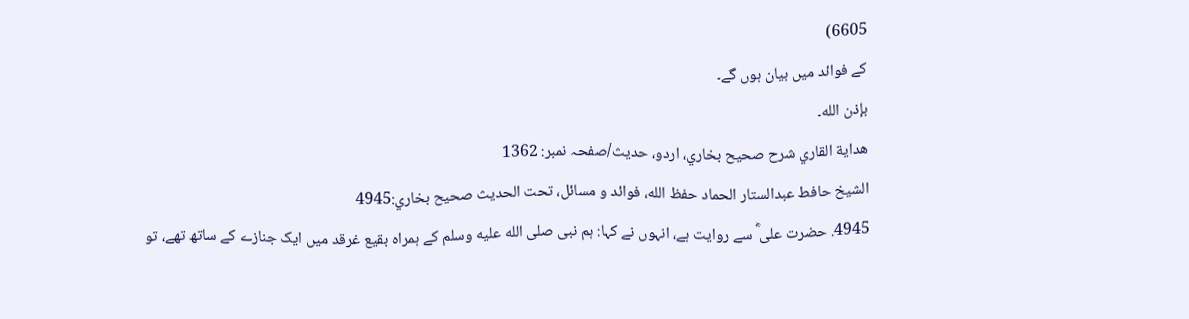6605)
کے فوائد میں بیان ہوں گے۔
بإذن الله۔
هداية القاري شرح صحيح بخاري، اردو، حدیث/صفحہ نمبر: 1362
الشيخ حافط عبدالستار الحماد حفظ الله، فوائد و مسائل، تحت الحديث صحيح بخاري:4945
4945. حضرت علی ؓ سے روایت ہے، انہوں نے کہا: ہم نبی صلى الله عليه وسلم کے ہمراہ بقیع غرقد میں ایک جنازے کے ساتھ تھے، تو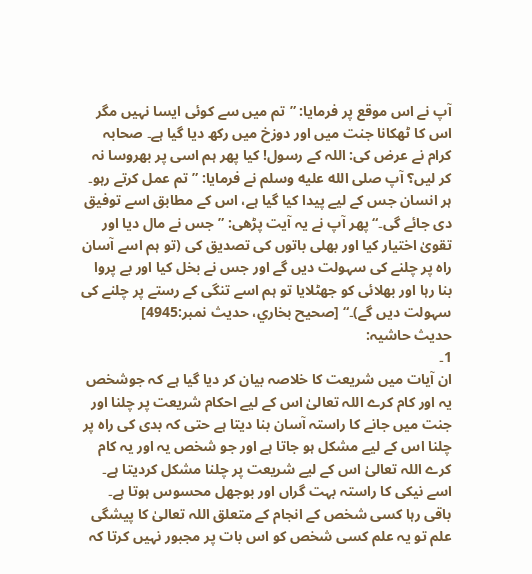آپ نے اس موقع پر فرمایا: ”تم میں سے کوئی ایسا نہیں مگر اس کا ٹھکانا جنت میں اور دوزخ میں رکھ دیا گیا ہے۔ صحابہ کرام نے عرض کی: اللہ کے رسول! کیا پھر ہم اسی پر بھروسا نہ کر لیں؟ آپ صلى الله عليه وسلم نے فرمایا: ”تم عمل کرتے رہو۔ ہر انسان جس کے لیے پیدا کیا گیا ہے، اس کے مطابق اسے توفیق دی جائے گی۔“ پھر آپ نے یہ آیت پڑھی: ”جس نے مال دیا اور تقویٰ اختیار کیا اور بھلی باتوں کی تصدیق کی (تو ہم اسے آسان راہ پر چلنے کی سہولت دیں گے اور جس نے بخل کیا اور بے پروا بنا رہا اور بھلائی کو جھٹلایا تو ہم اسے تنگی کے رستے پر چلنے کی سہولت دیں گے)۔“ [صحيح بخاري، حديث نمبر:4945]
حدیث حاشیہ:
1۔
ان آیات میں شریعت کا خلاصہ بیان کر دیا گیا ہے کہ جوشخص یہ اور کام کرے اللہ تعالیٰ اس کے لیے احکام شریعت پر چلنا اور جنت میں جانے کا راستہ آسان بنا دیتا ہے حتی کہ بدی کی راہ پر چلنا اس کے لیے مشکل ہو جاتا ہے اور جو شخص یہ اور یہ کام کرے اللہ تعالیٰ اس کے لیے شریعت پر چلنا مشکل کردیتا ہے۔
اسے نیکی کا راستہ بہت گراں اور بوجھل محسوس ہوتا ہے۔
باقی رہا کسی شخص کے انجام کے متعلق اللہ تعالیٰ کا پیشگی علم تو یہ علم کسی شخص کو اس بات پر مجبور نہیں کرتا کہ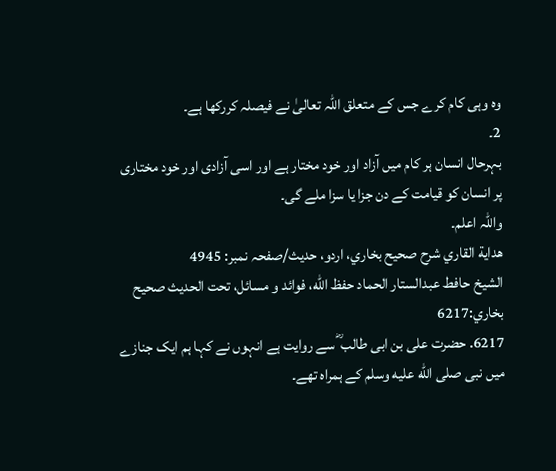وہ وہی کام کرے جس کے متعلق اللہ تعالیٰ نے فیصلہ کررکھا ہے۔
2۔
بہرحال انسان ہر کام میں آزاد اور خود مختار ہے اور اسی آزادی اور خود مختاری پر انسان کو قیامت کے دن جزا یا سزا ملے گی۔
واللہ اعلم۔
هداية القاري شرح صحيح بخاري، اردو، حدیث/صفحہ نمبر: 4945
الشيخ حافط عبدالستار الحماد حفظ الله، فوائد و مسائل، تحت الحديث صحيح بخاري:6217
6217. حضرت علی بن ابی طالب ؓ سے روایت ہے انہوں نے کہا ہم ایک جنازے میں نبی صلى الله عليه وسلم کے ہمراہ تھے۔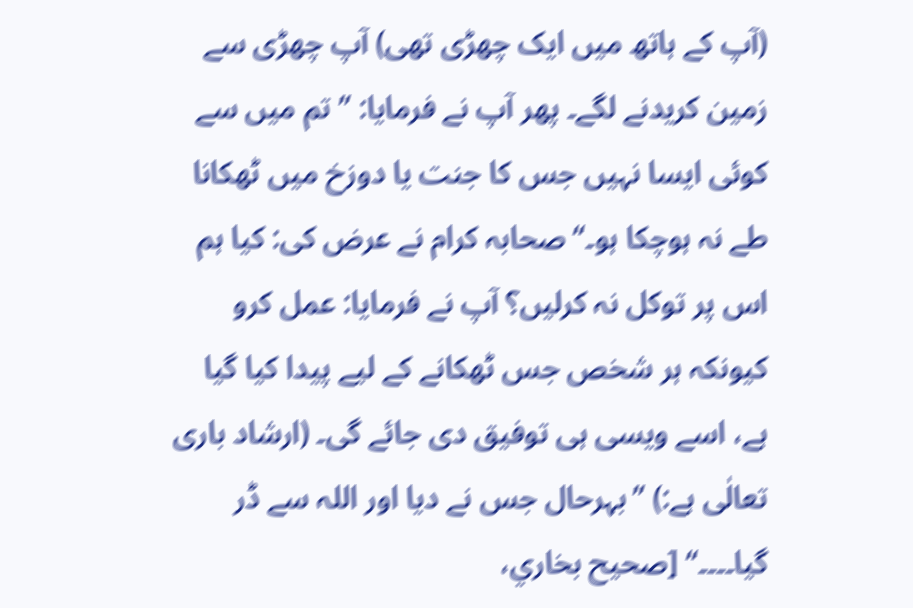(آپ کے ہاتھ میں ایک چھڑی تھی) آپ چھڑی سے زمین کریدنے لگے۔ پھر آپ نے فرمایا: ”تم میں سے کوئی ایسا نہیں جس کا جنت یا دوزخ میں ٹھکانا طے نہ ہوچکا ہو۔“ صحابہ کرام نے عرض کی: کیا ہم اس پر توکل نہ کرلیں؟ آپ نے فرمایا: عمل کرو کیونکہ ہر شخص جس ٹھکانے کے لیے پیدا کیا گیا ہے، اسے ویسی ہی توفیق دی جائے گی۔ (ارشاد باری تعالٰی ہے:) ”بہرحال جس نے دیا اور اللہ سے ڈر گیا۔۔۔۔“ [صحيح بخاري،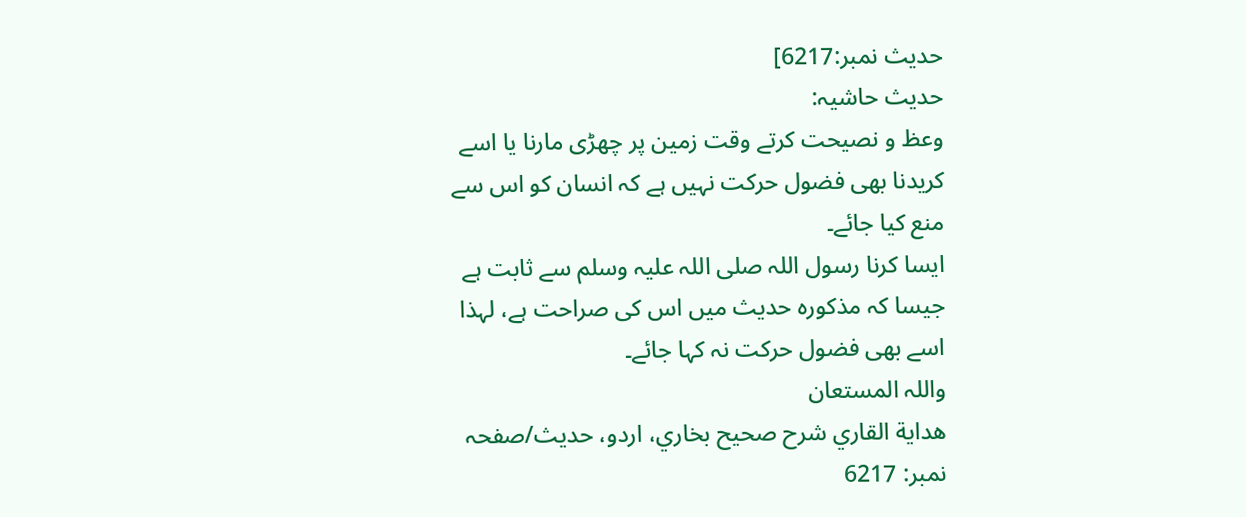حديث نمبر:6217]
حدیث حاشیہ:
وعظ و نصیحت کرتے وقت زمین پر چھڑی مارنا یا اسے کریدنا بھی فضول حرکت نہیں ہے کہ انسان کو اس سے منع کیا جائے۔
ایسا کرنا رسول اللہ صلی اللہ علیہ وسلم سے ثابت ہے جیسا کہ مذکورہ حدیث میں اس کی صراحت ہے، لہذا اسے بھی فضول حرکت نہ کہا جائے۔
واللہ المستعان
هداية القاري شرح صحيح بخاري، اردو، حدیث/صفحہ نمبر: 6217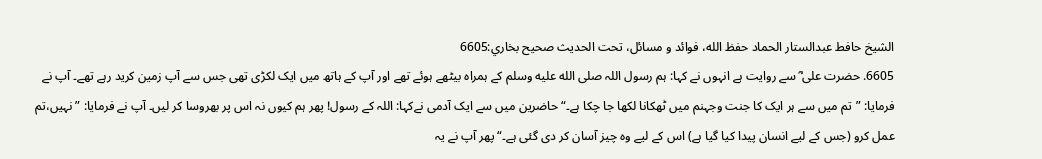الشيخ حافط عبدالستار الحماد حفظ الله، فوائد و مسائل، تحت الحديث صحيح بخاري:6605
6605. حضرت علی ؓ سے روایت ہے انہوں نے کہا: ہم رسول اللہ صلى الله عليه وسلم کے ہمراہ بیٹھے ہوئے تھے اور آپ کے ہاتھ میں ایک لکڑی تھی جس سے آپ زمین کرید رہے تھے۔ آپ نے فرمایا: ”تم میں سے ہر ایک کا جنت وجہنم میں ٹھکانا لکھا جا چکا ہے۔“ حاضرین میں سے ایک آدمی نےکہا: اللہ کے رسول! پھر ہم کیوں نہ اس پر بھروسا کر لیں۔ آپ نے فرمایا: ”نہیں،تم عمل کرو (جس کے لیے انسان پیدا کیا گیا ہے) اس کے لیے وہ چیز آسان کر دی گئی ہے۔“ پھر آپ نے یہ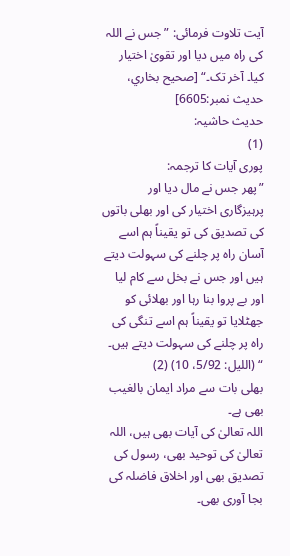آیت تلاوت فرمائی: ”جس نے اللہ کی راہ میں دیا اور تقویٰ اختیار کیا۔ آخر تک۔“ [صحيح بخاري، حديث نمبر:6605]
حدیث حاشیہ:
(1)
پوری آیات کا ترجمہ:
”پھر جس نے مال دیا اور پرہیزگاری اختیار کی اور بھلی باتوں کی تصدیق کی تو یقیناً ہم اسے آسان راہ پر چلنے کی سہولت دیتے ہیں اور جس نے بخل سے کام لیا اور بے پروا بنا رہا اور بھلائی کو جھٹلایا تو یقیناً ہم اسے تنگی کی راہ پر چلنے کی سہولت دیتے ہیں۔
“ (اللیل: 5/92، 10) (2)
بھلی بات سے مراد ایمان بالغیب بھی ہے۔
اللہ تعالیٰ کی آیات بھی ہیں، اللہ تعالیٰ کی توحید بھی، رسول کی تصدیق بھی اور اخلاق فاضلہ کی بجا آوری بھی۔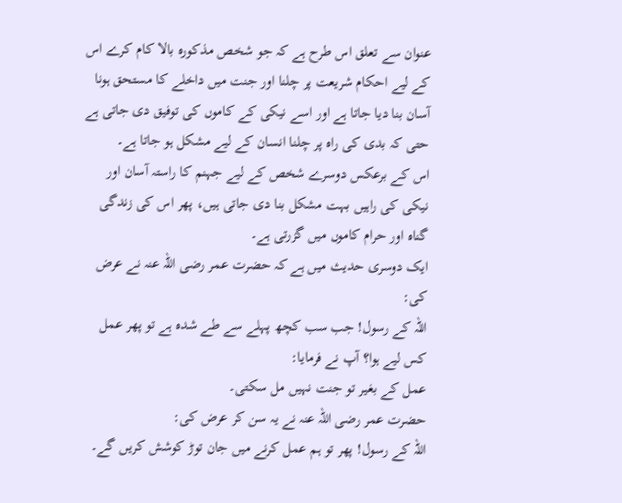عنوان سے تعلق اس طرح ہے کہ جو شخص مذکورہ بالا کام کرے اس کے لیے احکام شریعت پر چلنا اور جنت میں داخلے کا مستحق ہونا آسان بنا دیا جاتا ہے اور اسے نیکی کے کاموں کی توفیق دی جاتی ہے حتی کہ بدی کی راہ پر چلنا انسان کے لیے مشکل ہو جاتا ہے۔
اس کے برعکس دوسرے شخص کے لیے جہنم کا راستہ آسان اور نیکی کی راہیں بہت مشکل بنا دی جاتی ہیں، پھر اس کی زندگی گناہ اور حرام کاموں میں گزرتی ہے۔
ایک دوسری حدیث میں ہے کہ حضرت عمر رضی اللہ عنہ نے عرض کی:
اللہ کے رسول! جب سب کچھ پہلے سے طے شدہ ہے تو پھر عمل کس لیے ہوا؟ آپ نے فرمایا:
عمل کے بغیر تو جنت نہیں مل سکتی۔
حضرت عمر رضی اللہ عنہ نے یہ سن کر عرض کی:
اللہ کے رسول! پھر تو ہم عمل کرنے میں جان توڑ کوشش کریں گے۔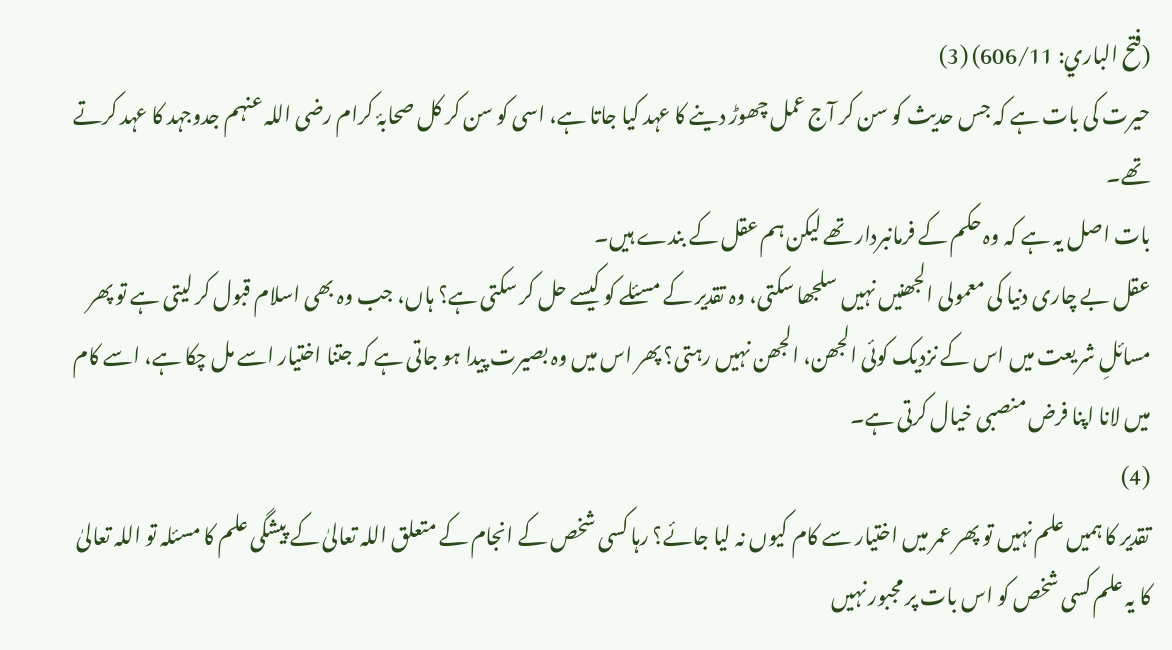(فتح الباري: 606/11) (3)
حیرت کی بات ہے کہ جس حدیث کو سن کر آج عمل چھوڑ دینے کا عہد کیا جاتا ہے، اسی کو سن کر کل صحابۂ کرام رضی اللہ عنہم جدوجہد کا عہد کرتے تھے۔
بات اصل یہ ہے کہ وہ حکم کے فرمانبردار تھے لیکن ہم عقل کے بندے ہیں۔
عقل بے چاری دنیا کی معمولی الجھنیں نہیں سلجھا سکتی، وہ تقدیر کے مسئلے کو کیسے حل کر سکتی ہے؟ ہاں، جب وہ بھی اسلام قبول کر لیتی ہے تو پھر مسائلِ شریعت میں اس کے نزدیک کوئی الجھن، الجھن نہیں رہتی؟ پھر اس میں وہ بصیرت پیدا ہو جاتی ہے کہ جتنا اختیار اسے مل چکا ہے، اسے کام میں لانا اپنا فرض منصبی خیال کرتی ہے۔
(4)
تقدیر کا ہمیں علم نہیں تو پھر عمر میں اختیار سے کام کیوں نہ لیا جائے؟ رہا کسی شخص کے انجام کے متعلق اللہ تعالیٰ کے پیشگی علم کا مسئلہ تو اللہ تعالیٰ کا یہ علم کسی شخص کو اس بات پر مجبور نہیں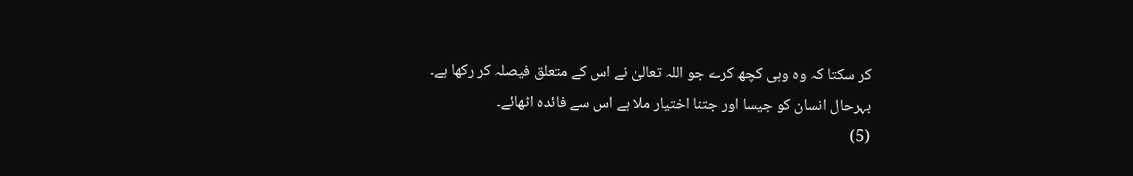کر سکتا کہ وہ وہی کچھ کرے جو اللہ تعالیٰ نے اس کے متعلق فیصلہ کر رکھا ہے۔
بہرحال انسان کو جیسا اور جتنا اختیار ملا ہے اس سے فائدہ اٹھائے۔
(5)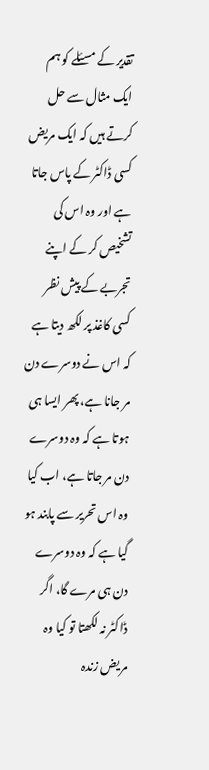تقدیر کے مسئلے کو ہم ایک مثال سے حل کرتے ہیں کہ ایک مریض کسی ڈاکٹر کے پاس جاتا ہے اور وہ اس کی تشخیص کر کے اپنے تجربے کے پیش نظر کسی کاغذ پر لکھ دیتا ہے کہ اس نے دوسرے دن مر جانا ہے، پھر ایسا ہی ہوتا ہے کہ وہ دوسرے دن مر جاتا ہے، اب کیا وہ اس تحریر سے پابند ہو گیا ہے کہ وہ دوسرے دن ہی مرے گا، اگر ڈاکٹر نہ لکھتا تو کیا وہ مریض زندہ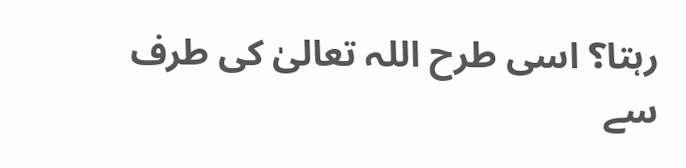رہتا؟ اسی طرح اللہ تعالیٰ کی طرف سے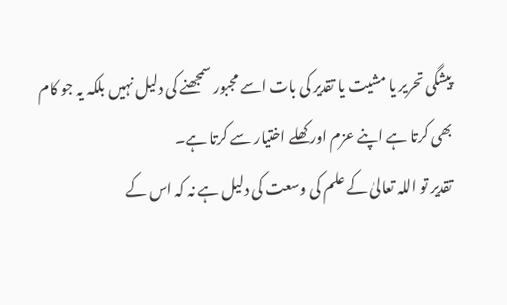پیشگی تحریر یا مشیت یا تقدیر کی بات اسے مجبور سمجھنے کی دلیل نہیں بلکہ یہ جو کام بھی کرتا ہے اپنے عزم اور کھلے اختیار سے کرتا ہے۔
تقدیر تو اللہ تعالیٰ کے علم کی وسعت کی دلیل ہے نہ کہ اس کے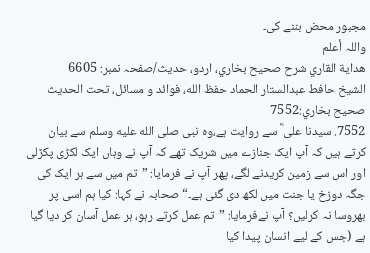مجبور محض بننے کی۔
واللہ أعلم
هداية القاري شرح صحيح بخاري، اردو، حدیث/صفحہ نمبر: 6605
الشيخ حافط عبدالستار الحماد حفظ الله، فوائد و مسائل، تحت الحديث صحيح بخاري:7552
7552. سیدنا علی ؓ سے روایت ہے،وہ نبی صلى الله عليه وسلم سے بیان کرتے ہیں کہ آپ ایک جنازے میں شریک تھے کہ آپ نے وہاں ایک لکڑی پکڑلی اور اس سے زمین کریدنے لگے، پھر آپ نے فرمایا: ”تم میں سے ہر ایک کی جگہ دوزخ یا جنت میں لکھ دی گئی ہے۔“ صحابہ نے کہا: کیا ہم اسی پر بھروسا نہ کرلیں؟ آپ نےفرمایا: ”تم عمل کرتے رہو، ہر عمل آسان کر دیا گیا ہے (جس کے لیے انسان پیدا کیا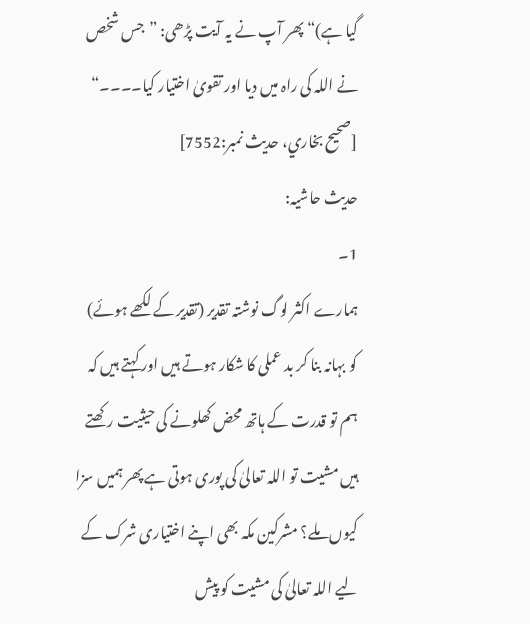گیا ہے)“ پھر آپ نے یہ آیت پڑھی: ”جس شخص نے اللہ کی راہ میں دیا اور تقویٰ اختیار کیا۔۔۔۔“ [صحيح بخاري، حديث نمبر:7552]
حدیث حاشیہ:
1۔
ہمارے اکثر لوگ نوشتہ تقدیر (تقدیر کے لکھے ہوئے)
کو بہانہ بنا کر بد عملی کا شکار ہوتے ہیں اور کہتے ہیں کہ ہم تو قدرت کے ہاتھ محض کھلونے کی حیثیت رکھتے ہیں مشیت تو اللہ تعالیٰ کی پوری ہوتی ہے پھر ہمیں سزا کیوں ملے؟ مشرکین مکہ بھی اپنے اختیاری شرک کے لیے اللہ تعالیٰ کی مشیت کو پیش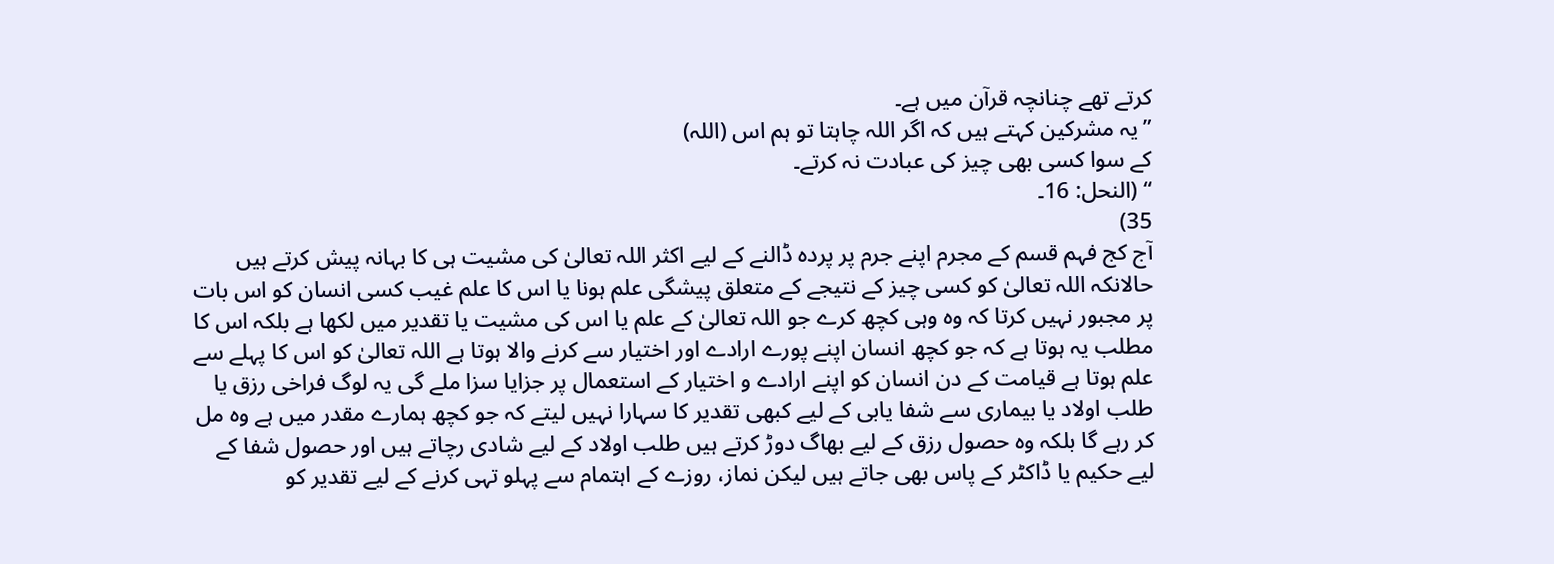کرتے تھے چنانچہ قرآن میں ہے۔
”یہ مشرکین کہتے ہیں کہ اگر اللہ چاہتا تو ہم اس (اللہ)
کے سوا کسی بھی چیز کی عبادت نہ کرتے۔
“ (النحل: 16۔
35)
آج کج فہم قسم کے مجرم اپنے جرم پر پردہ ڈالنے کے لیے اکثر اللہ تعالیٰ کی مشیت ہی کا بہانہ پیش کرتے ہیں حالانکہ اللہ تعالیٰ کو کسی چیز کے نتیجے کے متعلق پیشگی علم ہونا یا اس کا علم غیب کسی انسان کو اس بات پر مجبور نہیں کرتا کہ وہ وہی کچھ کرے جو اللہ تعالیٰ کے علم یا اس کی مشیت یا تقدیر میں لکھا ہے بلکہ اس کا مطلب یہ ہوتا ہے کہ جو کچھ انسان اپنے پورے ارادے اور اختیار سے کرنے والا ہوتا ہے اللہ تعالیٰ کو اس کا پہلے سے علم ہوتا ہے قیامت کے دن انسان کو اپنے ارادے و اختیار کے استعمال پر جزایا سزا ملے گی یہ لوگ فراخی رزق یا طلب اولاد یا بیماری سے شفا یابی کے لیے کبھی تقدیر کا سہارا نہیں لیتے کہ جو کچھ ہمارے مقدر میں ہے وہ مل کر رہے گا بلکہ وہ حصول رزق کے لیے بھاگ دوڑ کرتے ہیں طلب اولاد کے لیے شادی رچاتے ہیں اور حصول شفا کے لیے حکیم یا ڈاکٹر کے پاس بھی جاتے ہیں لیکن نماز، روزے کے اہتمام سے پہلو تہی کرنے کے لیے تقدیر کو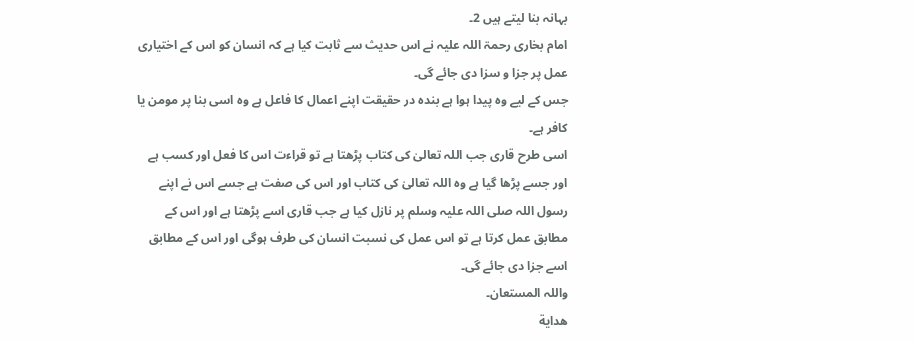بہانہ بنا لیتے ہیں 2۔
امام بخاری رحمۃ اللہ علیہ نے اس حدیث سے ثابت کیا ہے کہ انسان کو اس کے اختیاری عمل پر جزا و سزا دی جائے گی۔
جس کے لیے وہ پیدا ہوا ہے بندہ در حقیقت اپنے اعمال کا فاعل ہے وہ اسی بنا پر مومن یا کافر ہے۔
اسی طرح قاری جب اللہ تعالیٰ کی کتاب پڑھتا ہے تو قراءت اس کا فعل اور کسب ہے اور جسے پڑھا گیا ہے وہ اللہ تعالیٰ کی کتاب اور اس کی صفت ہے جسے اس نے اپنے رسول اللہ صلی اللہ علیہ وسلم پر نازل کیا ہے جب قاری اسے پڑھتا ہے اور اس کے مطابق عمل کرتا ہے تو اس عمل کی نسبت انسان کی طرف ہوگی اور اس کے مطابق اسے جزا دی جائے گی۔
واللہ المستعان۔
هداية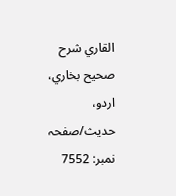القاري شرح صحيح بخاري، اردو، حدیث/صفحہ نمبر: 7552